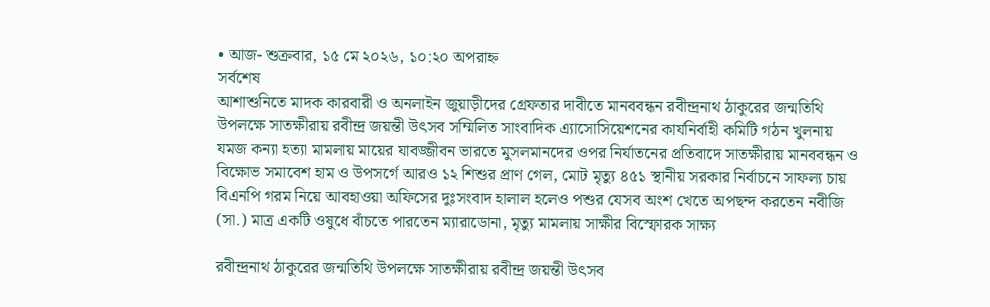• আজ- শুক্রবার, ১৫ মে ২০২৬, ১০:২০ অপরাহ্ন
সর্বশেষ
আশাশুনিতে মাদক কারবারী ও অনলাইন জুয়াড়ীদের গ্রেফতার দাবীতে মানববন্ধন রবীন্দ্রনাথ ঠাকুরের জন্মতিথি উপলক্ষে সাতক্ষীরায় রবীন্দ্র জয়ন্তী উৎসব সম্মিলিত সাংবাদিক এ্যাসোসিয়েশনের কার্যনির্বাহী কমিটি গঠন খুলনায় যমজ কন্যা হত্যা মামলায় মায়ের যাবজ্জীবন ভারতে মুসলমানদের ওপর নির্যাতনের প্রতিবাদে সাতক্ষীরায় মানববন্ধন ও বিক্ষোভ সমাবেশ হাম ও উপসর্গে আরও ১২ শিশুর প্রাণ গেল, মোট মৃত্যু ৪৫১ স্থানীয় সরকার নির্বাচনে সাফল্য চায় বিএনপি গরম নিয়ে আবহাওয়া অফিসের দুঃসংবাদ হালাল হলেও পশুর যেসব অংশ খেতে অপছন্দ করতেন নবীজি (সা.) মাত্র একটি ওষুধে বাঁচতে পারতেন ম্যারাডোনা, মৃত্যু মামলায় সাক্ষীর বিস্ফোরক সাক্ষ্য

রবীন্দ্রনাথ ঠাকুরের জন্মতিথি উপলক্ষে সাতক্ষীরায় রবীন্দ্র জয়ন্তী উৎসব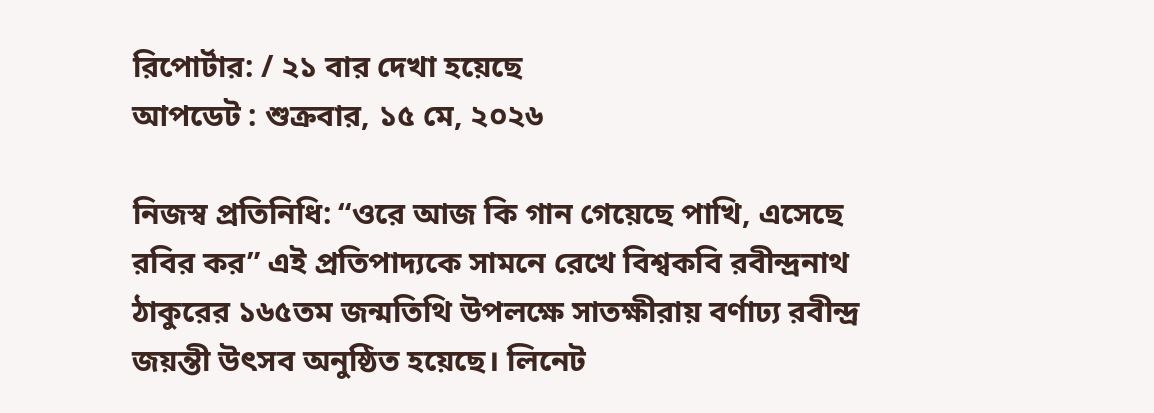রিপোর্টার: / ২১ বার দেখা হয়েছে
আপডেট : শুক্রবার, ১৫ মে, ২০২৬

নিজস্ব প্রতিনিধি: “ওরে আজ কি গান গেয়েছে পাখি, এসেছে রবির কর” এই প্রতিপাদ্যকে সামনে রেখে বিশ্বকবি রবীন্দ্রনাথ ঠাকুরের ১৬৫তম জন্মতিথি উপলক্ষে সাতক্ষীরায় বর্ণাঢ্য রবীন্দ্র জয়ন্তী উৎসব অনুষ্ঠিত হয়েছে। লিনেট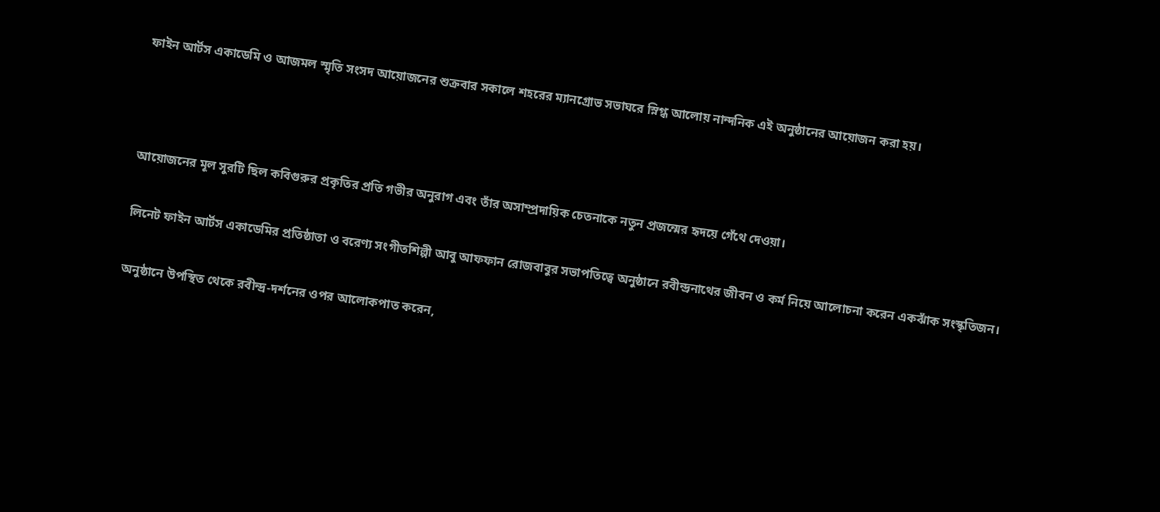ফাইন আর্টস একাডেমি ও আজমল স্মৃতি সংসদ আয়োজনের শুক্রবার সকালে শহরের ম্যানগ্রোভ সভাঘরে স্নিগ্ধ আলোয় নান্দনিক এই অনুষ্ঠানের আয়োজন করা হয়।



আয়োজনের মূল সুরটি ছিল কবিগুরুর প্রকৃতির প্রতি গভীর অনুরাগ এবং তাঁর অসাম্প্রদায়িক চেতনাকে নতুন প্রজন্মের হৃদয়ে গেঁথে দেওয়া।

লিনেট ফাইন আর্টস একাডেমির প্রতিষ্ঠাতা ও বরেণ্য সংগীতশিল্পী আবু আফফান রোজবাবুর সভাপতিত্বে অনুষ্ঠানে রবীন্দ্রনাথের জীবন ও কর্ম নিয়ে আলোচনা করেন একঝাঁক সংস্কৃতিজন।

অনুষ্ঠানে উপস্থিত থেকে রবীন্দ্র-দর্শনের ওপর আলোকপাত করেন,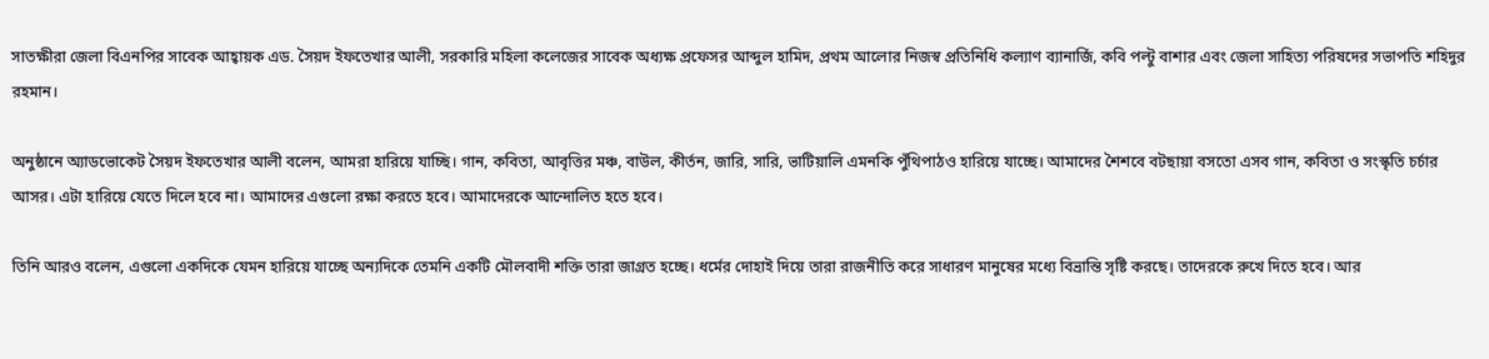সাতক্ষীরা জেলা বিএনপির সাবেক আহ্বায়ক এড. সৈয়দ ইফতেখার আলী, সরকারি মহিলা কলেজের সাবেক অধ্যক্ষ প্রফেসর আব্দুল হামিদ, প্রথম আলোর নিজস্ব প্রতিনিধি কল্যাণ ব্যানার্জি, কবি পল্টু বাশার এবং জেলা সাহিত্য পরিষদের সভাপতি শহিদুর রহমান।

অনুষ্ঠানে অ্যাডভোকেট সৈয়দ ইফতেখার আলী বলেন, আমরা হারিয়ে যাচ্ছি। গান, কবিতা, আবৃত্তির মঞ্চ, বাউল, কীর্তন, জারি, সারি, ভাটিয়ালি এমনকি পুঁথিপাঠও হারিয়ে যাচ্ছে। আমাদের শৈশবে বটছায়া বসতো এসব গান, কবিতা ও সংস্কৃতি চর্চার আসর। এটা হারিয়ে যেতে দিলে হবে না। আমাদের এগুলো রক্ষা করতে হবে। আমাদেরকে আন্দোলিত হতে হবে।

তিনি আরও বলেন, এগুলো একদিকে যেমন হারিয়ে যাচ্ছে অন্যদিকে তেমনি একটি মৌলবাদী শক্তি তারা জাগ্রত হচ্ছে। ধর্মের দোহাই দিয়ে তারা রাজনীতি করে সাধারণ মানুষের মধ্যে বিভ্রান্তি সৃষ্টি করছে। তাদেরকে রুখে দিতে হবে। আর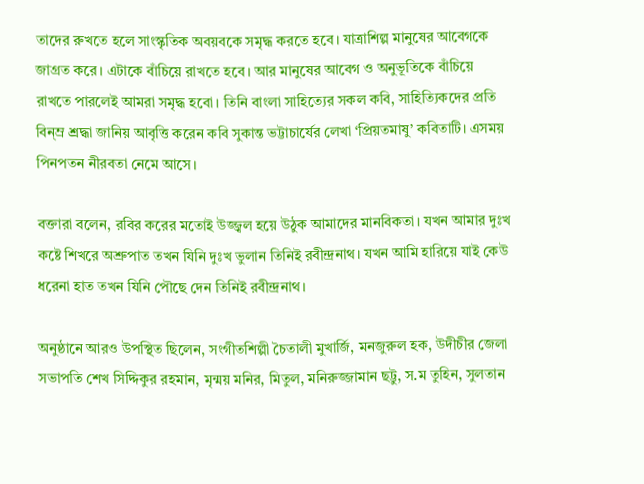তাদের রুখতে হলে সাংস্কৃতিক অবয়বকে সমৃদ্ধ করতে হবে। যাত্রাশিল্প মানুষের আবেগকে জাগ্রত করে। এটাকে বাঁচিয়ে রাখতে হবে। আর মানুষের আবেগ ও অনুভূতিকে বাঁচিয়ে রাখতে পারলেই আমরা সমৃদ্ধ হবো। তিনি বাংলা সাহিত্যের সকল কবি, সাহিত্যিকদের প্রতি বিন্ম্র শ্রদ্ধা জানিয় আবৃত্তি করেন কবি সুকান্ত ভট্টাচার্যের লেখা ‘প্রিয়তমাষু’ কবিতাটি। এসময় পিনপতন নীরবতা নেমে আসে।

বক্তারা বলেন, রবির করের মতোই উজ্জ্বল হয়ে উঠুক আমাদের মানবিকতা। যখন আমার দুঃখ কষ্টে শিখরে অশ্রুপাত তখন যিনি দুঃখ ভুলান তিনিই রবীন্দ্রনাথ। যখন আমি হারিয়ে যাই কেউ ধরেনা হাত তখন যিনি পৌছে দেন তিনিই রবীন্দ্রনাথ।

অনুষ্ঠানে আরও উপস্থিত ছিলেন, সংগীতশিল্পী চৈতালী মুখার্জি, মনজুরুল হক, উদীচীর জেলা সভাপতি শেখ সিদ্দিকুর রহমান, মৃন্ময় মনির, মিতুল, মনিরুজ্জামান ছট্টু, স.ম তুহিন, সুলতান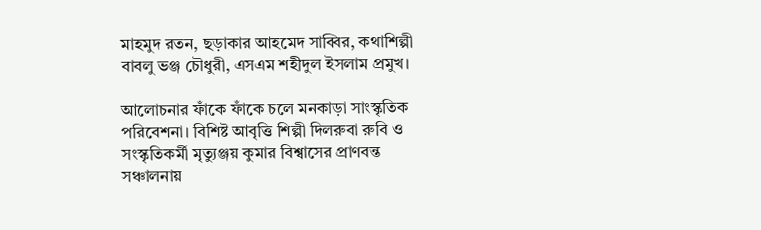মাহমুদ রতন, ছড়াকার আহমেদ সাব্বির, কথাশিল্পী বাবলু ভঞ্জ চৌধুরী, এসএম শহীদুল ইসলাম প্রমুখ।

আলোচনার ফাঁকে ফাঁকে চলে মনকাড়া সাংস্কৃতিক পরিবেশনা। বিশিষ্ট আবৃত্তি শিল্পী দিলরুবা রুবি ও সংস্কৃতিকর্মী মৃত্যুঞ্জয় কুমার বিশ্বাসের প্রাণবন্ত সঞ্চালনায়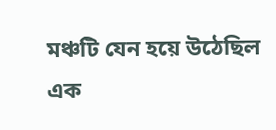মঞ্চটি যেন হয়ে উঠেছিল এক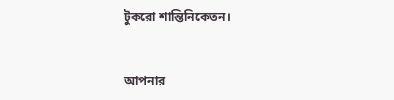টুকরো শান্তিনিকেতন।


আপনার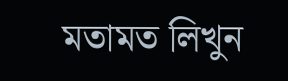মতামত লিখুন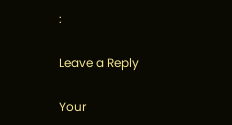:

Leave a Reply

Your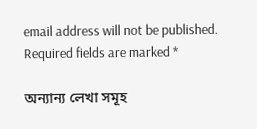email address will not be published. Required fields are marked *

অন্যান্য লেখা সমূহ